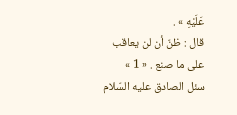عَلَيْهِ » .
قال : ظنّ أن لن يعاقب على ما صنع . « 1 »
سئل الصادق عليه السّلام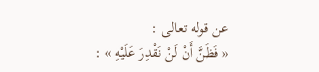عن قوله تعالى :
« فَظَنَّ أَنْ لَنْ نَقْدِرَ عَلَيْهِ » :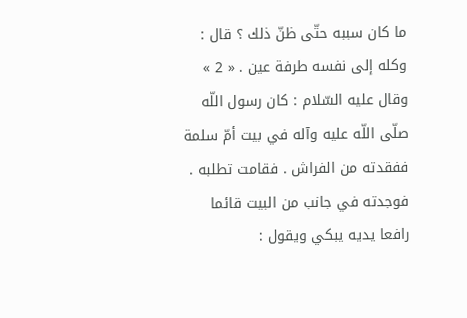ما كان سببه حتّى ظنّ ذلك ؟ قال : وكله إلى نفسه طرفة عين . « 2 »
وقال عليه السّلام : كان رسول اللّه صلّى اللّه عليه وآله في بيت أمّ سلمة ففقدته من الفراش . فقامت تطلبه .
فوجدته في جانب من البيت قائما رافعا يديه يبكي ويقول :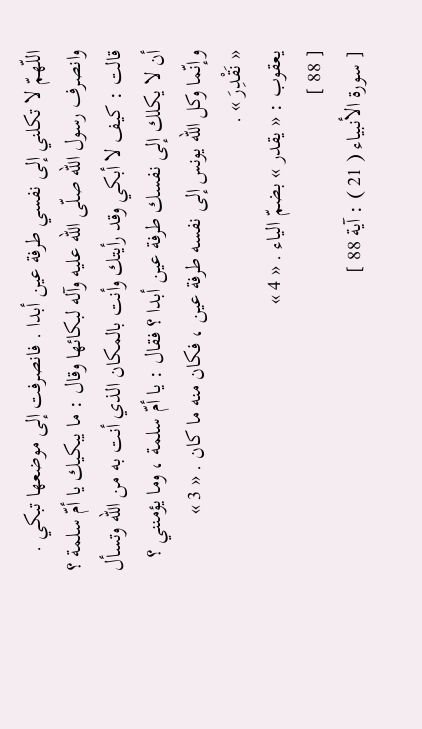اللّهمّ لا تكلني إلى نفسي طرفة عين أبدا . فانصرفت إلى موضعها تبكي . وانصرف رسول اللّه صلّى اللّه عليه وآله لبكائها وقال : ما يبكيك يا أمّ سلمة ؟ قالت : كيف لا أبكي وقد رأيتك وأنت بالمكان الذي أنت به من اللّه وتسأل أن لا يكلك إلى نفسك طرفة عين أبدا ؟ فقال : يا أمّ سلمة ، وما يؤمنني ؟ وإنّما وكل اللّه يونس إلى نفسه طرفة عين ، فكان منه ما كان . « 3 »
« نَقْدِرَ » .
يعقوب : « يقدر » بضمّ الياء . « 4 »
[ 88 ]
[ سورة الأنبياء ( 21 ) : آية 88 ]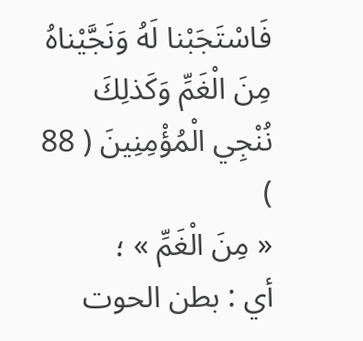فَاسْتَجَبْنا لَهُ وَنَجَّيْناهُ مِنَ الْغَمِّ وَكَذلِكَ نُنْجِي الْمُؤْمِنِينَ ( 88 )
« مِنَ الْغَمِّ » ؛
أي : بطن الحوت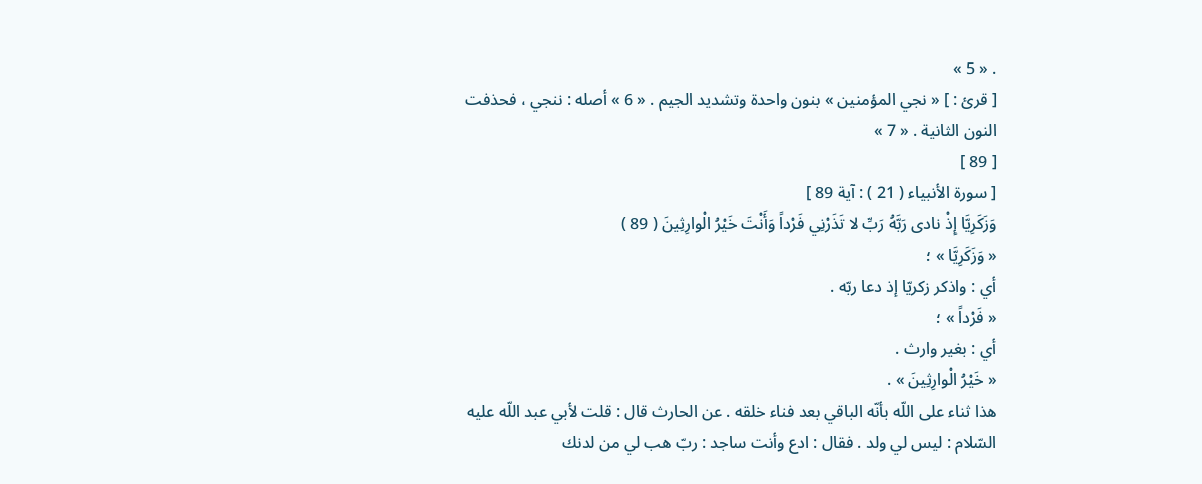. « 5 »
[ قرئ : ] « نجي المؤمنين » بنون واحدة وتشديد الجيم . « 6 » أصله : ننجي ، فحذفت النون الثانية . « 7 »
[ 89 ]
[ سورة الأنبياء ( 21 ) : آية 89 ]
وَزَكَرِيَّا إِذْ نادى رَبَّهُ رَبِّ لا تَذَرْنِي فَرْداً وَأَنْتَ خَيْرُ الْوارِثِينَ ( 89 )
« وَزَكَرِيَّا » ؛
أي : واذكر زكريّا إذ دعا ربّه .
« فَرْداً » ؛
أي : بغير وارث .
« خَيْرُ الْوارِثِينَ » .
هذا ثناء على اللّه بأنّه الباقي بعد فناء خلقه . عن الحارث قال : قلت لأبي عبد اللّه عليه السّلام : ليس لي ولد . فقال : ادع وأنت ساجد : ربّ هب لي من لدنك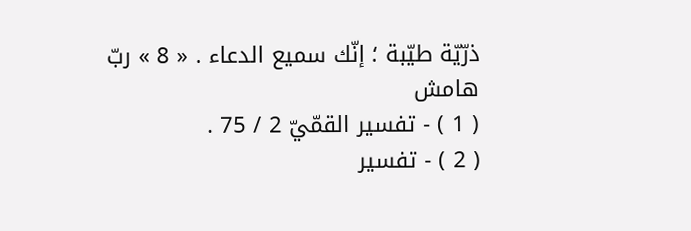ذرّيّة طيّبة ؛ إنّك سميع الدعاء . « 8 » ربّ
هامش
( 1 ) - تفسير القمّيّ 2 / 75 .
( 2 ) - تفسير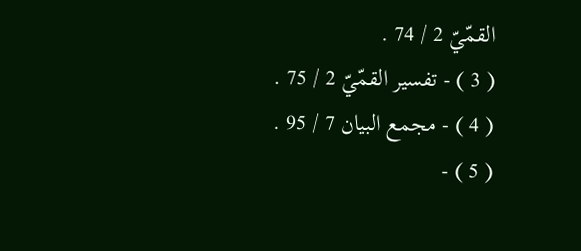القمّيّ 2 / 74 .
( 3 ) - تفسير القمّيّ 2 / 75 .
( 4 ) - مجمع البيان 7 / 95 .
( 5 ) -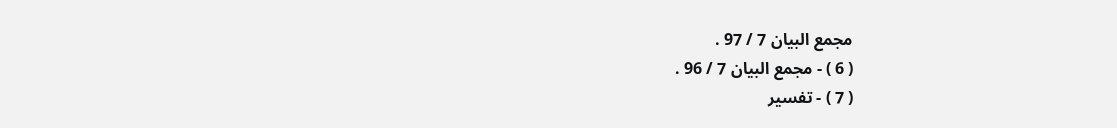مجمع البيان 7 / 97 .
( 6 ) - مجمع البيان 7 / 96 .
( 7 ) - تفسير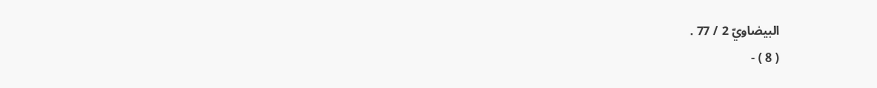البيضاويّ 2 / 77 .
( 8 ) -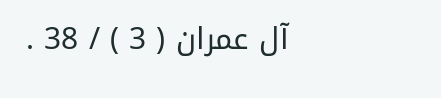آل عمران ( 3 ) / 38 .